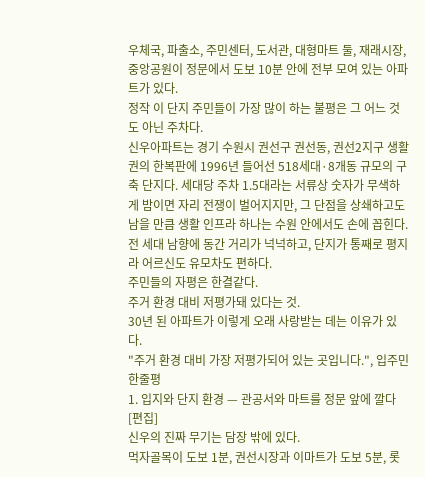우체국, 파출소, 주민센터, 도서관, 대형마트 둘, 재래시장, 중앙공원이 정문에서 도보 10분 안에 전부 모여 있는 아파트가 있다.
정작 이 단지 주민들이 가장 많이 하는 불평은 그 어느 것도 아닌 주차다.
신우아파트는 경기 수원시 권선구 권선동, 권선2지구 생활권의 한복판에 1996년 들어선 518세대·8개동 규모의 구축 단지다. 세대당 주차 1.5대라는 서류상 숫자가 무색하게 밤이면 자리 전쟁이 벌어지지만, 그 단점을 상쇄하고도 남을 만큼 생활 인프라 하나는 수원 안에서도 손에 꼽힌다. 전 세대 남향에 동간 거리가 넉넉하고, 단지가 통째로 평지라 어르신도 유모차도 편하다.
주민들의 자평은 한결같다.
주거 환경 대비 저평가돼 있다는 것.
30년 된 아파트가 이렇게 오래 사랑받는 데는 이유가 있다.
"주거 환경 대비 가장 저평가되어 있는 곳입니다.", 입주민 한줄평
1. 입지와 단지 환경 — 관공서와 마트를 정문 앞에 깔다[편집]
신우의 진짜 무기는 담장 밖에 있다.
먹자골목이 도보 1분, 권선시장과 이마트가 도보 5분, 롯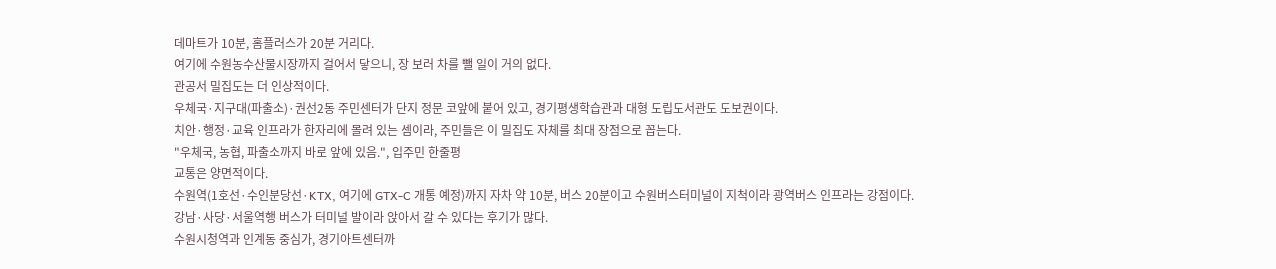데마트가 10분, 홈플러스가 20분 거리다.
여기에 수원농수산물시장까지 걸어서 닿으니, 장 보러 차를 뺄 일이 거의 없다.
관공서 밀집도는 더 인상적이다.
우체국·지구대(파출소)·권선2동 주민센터가 단지 정문 코앞에 붙어 있고, 경기평생학습관과 대형 도립도서관도 도보권이다.
치안·행정·교육 인프라가 한자리에 몰려 있는 셈이라, 주민들은 이 밀집도 자체를 최대 장점으로 꼽는다.
"우체국, 농협, 파출소까지 바로 앞에 있음.", 입주민 한줄평
교통은 양면적이다.
수원역(1호선·수인분당선·KTX, 여기에 GTX-C 개통 예정)까지 자차 약 10분, 버스 20분이고 수원버스터미널이 지척이라 광역버스 인프라는 강점이다.
강남·사당·서울역행 버스가 터미널 발이라 앉아서 갈 수 있다는 후기가 많다.
수원시청역과 인계동 중심가, 경기아트센터까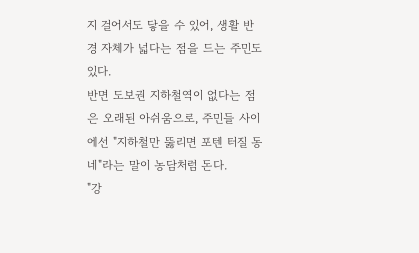지 걸어서도 닿을 수 있어, 생활 반경 자체가 넓다는 점을 드는 주민도 있다.
반면 도보권 지하철역이 없다는 점은 오래된 아쉬움으로, 주민들 사이에선 "지하철만 뚫리면 포텐 터질 동네"라는 말이 농담처럼 돈다.
"강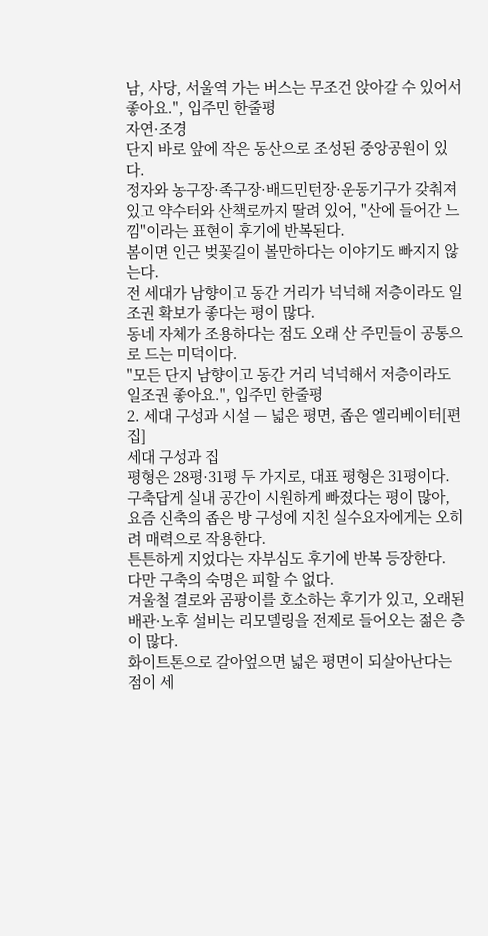남, 사당, 서울역 가는 버스는 무조건 앉아갈 수 있어서 좋아요.", 입주민 한줄평
자연·조경
단지 바로 앞에 작은 동산으로 조성된 중앙공원이 있다.
정자와 농구장·족구장·배드민턴장·운동기구가 갖춰져 있고 약수터와 산책로까지 딸려 있어, "산에 들어간 느낌"이라는 표현이 후기에 반복된다.
봄이면 인근 벚꽃길이 볼만하다는 이야기도 빠지지 않는다.
전 세대가 남향이고 동간 거리가 넉넉해 저층이라도 일조권 확보가 좋다는 평이 많다.
동네 자체가 조용하다는 점도 오래 산 주민들이 공통으로 드는 미덕이다.
"모든 단지 남향이고 동간 거리 넉넉해서 저층이라도 일조권 좋아요.", 입주민 한줄평
2. 세대 구성과 시설 — 넓은 평면, 좁은 엘리베이터[편집]
세대 구성과 집
평형은 28평·31평 두 가지로, 대표 평형은 31평이다.
구축답게 실내 공간이 시원하게 빠졌다는 평이 많아, 요즘 신축의 좁은 방 구성에 지친 실수요자에게는 오히려 매력으로 작용한다.
튼튼하게 지었다는 자부심도 후기에 반복 등장한다.
다만 구축의 숙명은 피할 수 없다.
겨울철 결로와 곰팡이를 호소하는 후기가 있고, 오래된 배관·노후 설비는 리모델링을 전제로 들어오는 젊은 층이 많다.
화이트톤으로 갈아엎으면 넓은 평면이 되살아난다는 점이 세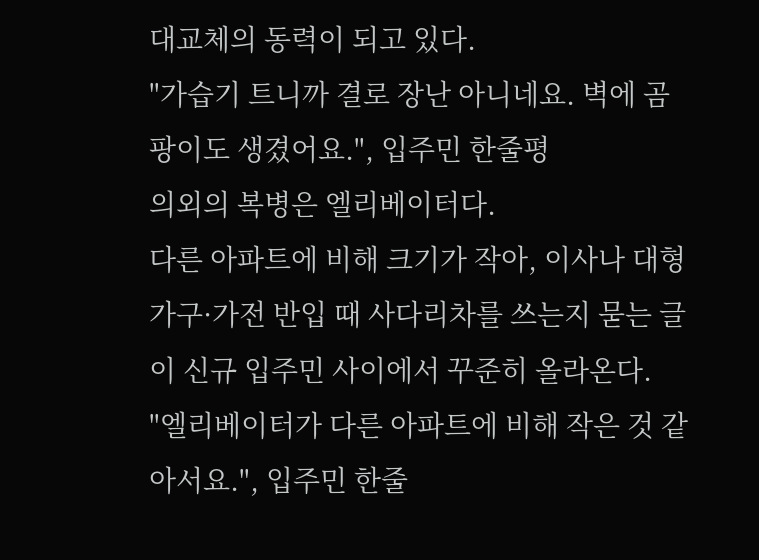대교체의 동력이 되고 있다.
"가습기 트니까 결로 장난 아니네요. 벽에 곰팡이도 생겼어요.", 입주민 한줄평
의외의 복병은 엘리베이터다.
다른 아파트에 비해 크기가 작아, 이사나 대형 가구·가전 반입 때 사다리차를 쓰는지 묻는 글이 신규 입주민 사이에서 꾸준히 올라온다.
"엘리베이터가 다른 아파트에 비해 작은 것 같아서요.", 입주민 한줄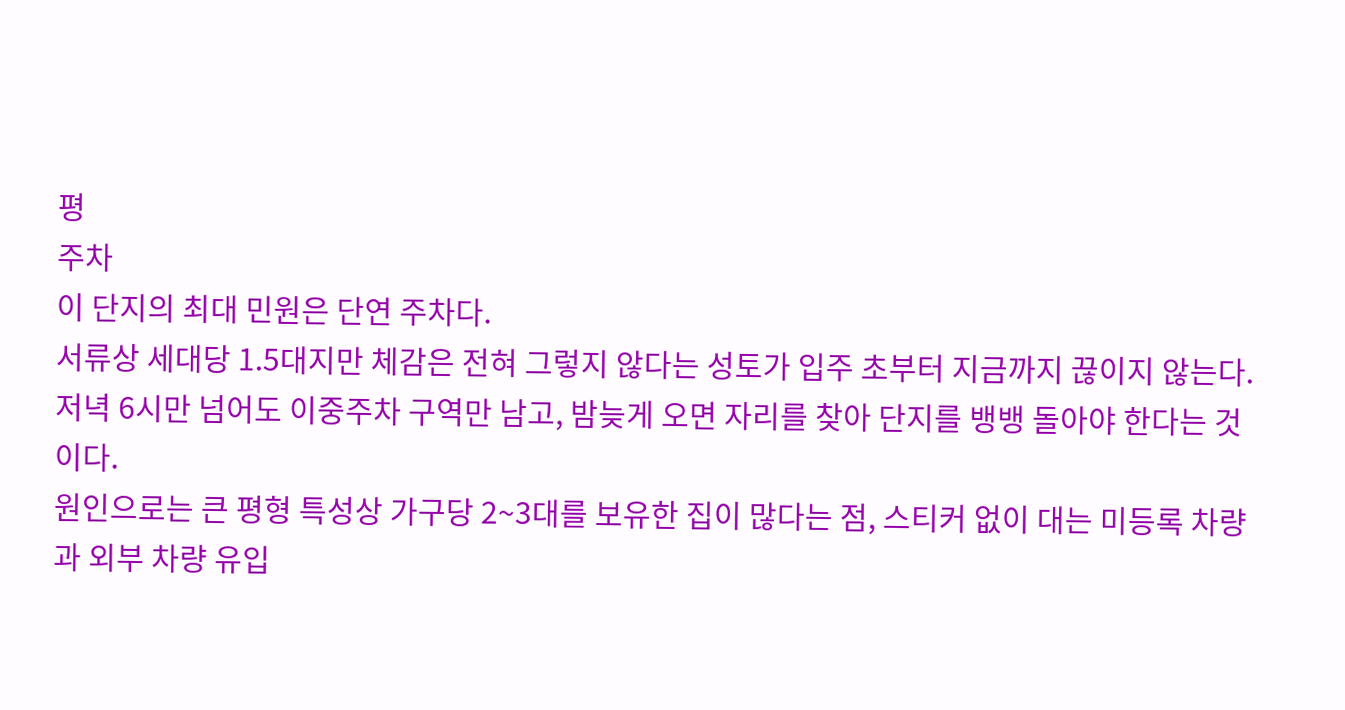평
주차
이 단지의 최대 민원은 단연 주차다.
서류상 세대당 1.5대지만 체감은 전혀 그렇지 않다는 성토가 입주 초부터 지금까지 끊이지 않는다.
저녁 6시만 넘어도 이중주차 구역만 남고, 밤늦게 오면 자리를 찾아 단지를 뱅뱅 돌아야 한다는 것이다.
원인으로는 큰 평형 특성상 가구당 2~3대를 보유한 집이 많다는 점, 스티커 없이 대는 미등록 차량과 외부 차량 유입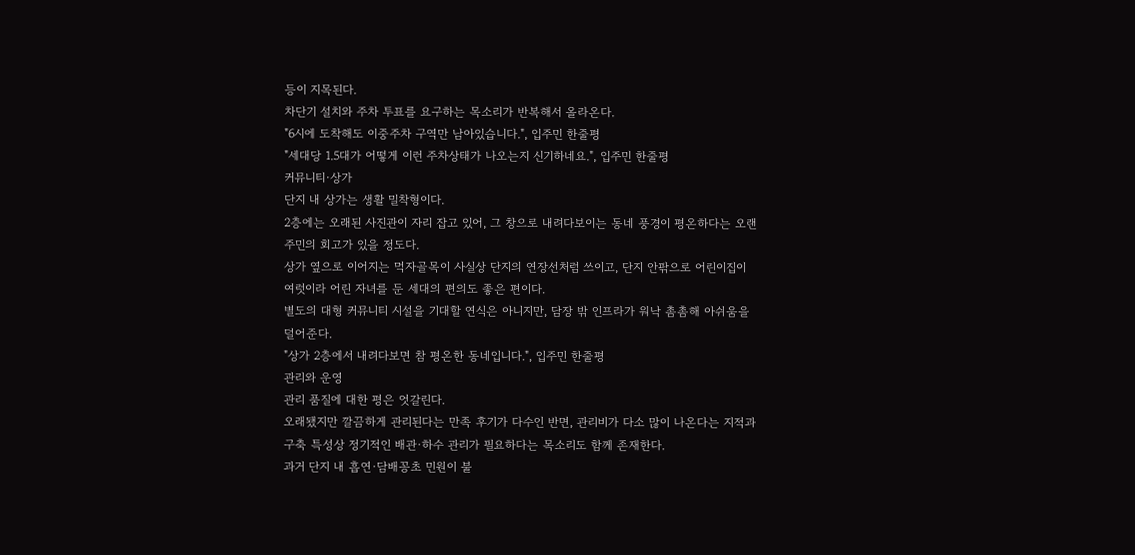등이 지목된다.
차단기 설치와 주차 투표를 요구하는 목소리가 반복해서 올라온다.
"6시에 도착해도 이중주차 구역만 남아있습니다.", 입주민 한줄평
"세대당 1.5대가 어떻게 이런 주차상태가 나오는지 신기하네요.", 입주민 한줄평
커뮤니티·상가
단지 내 상가는 생활 밀착형이다.
2층에는 오래된 사진관이 자리 잡고 있어, 그 창으로 내려다보이는 동네 풍경이 평온하다는 오랜 주민의 회고가 있을 정도다.
상가 옆으로 이어지는 먹자골목이 사실상 단지의 연장선처럼 쓰이고, 단지 안팎으로 어린이집이 여럿이라 어린 자녀를 둔 세대의 편의도 좋은 편이다.
별도의 대형 커뮤니티 시설을 기대할 연식은 아니지만, 담장 밖 인프라가 워낙 촘촘해 아쉬움을 덜어준다.
"상가 2층에서 내려다보면 참 평온한 동네입니다.", 입주민 한줄평
관리와 운영
관리 품질에 대한 평은 엇갈린다.
오래됐지만 깔끔하게 관리된다는 만족 후기가 다수인 반면, 관리비가 다소 많이 나온다는 지적과 구축 특성상 정기적인 배관·하수 관리가 필요하다는 목소리도 함께 존재한다.
과거 단지 내 흡연·담배꽁초 민원이 불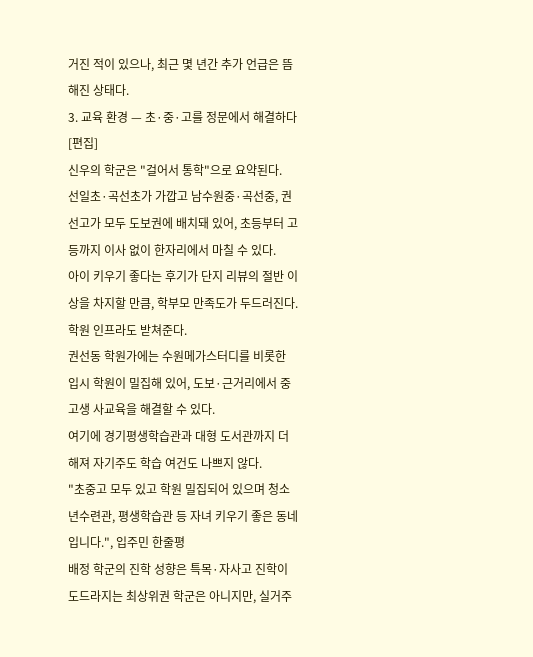거진 적이 있으나, 최근 몇 년간 추가 언급은 뜸해진 상태다.
3. 교육 환경 — 초·중·고를 정문에서 해결하다[편집]
신우의 학군은 "걸어서 통학"으로 요약된다.
선일초·곡선초가 가깝고 남수원중·곡선중, 권선고가 모두 도보권에 배치돼 있어, 초등부터 고등까지 이사 없이 한자리에서 마칠 수 있다.
아이 키우기 좋다는 후기가 단지 리뷰의 절반 이상을 차지할 만큼, 학부모 만족도가 두드러진다.
학원 인프라도 받쳐준다.
권선동 학원가에는 수원메가스터디를 비롯한 입시 학원이 밀집해 있어, 도보·근거리에서 중고생 사교육을 해결할 수 있다.
여기에 경기평생학습관과 대형 도서관까지 더해져 자기주도 학습 여건도 나쁘지 않다.
"초중고 모두 있고 학원 밀집되어 있으며 청소년수련관, 평생학습관 등 자녀 키우기 좋은 동네입니다.", 입주민 한줄평
배정 학군의 진학 성향은 특목·자사고 진학이 도드라지는 최상위권 학군은 아니지만, 실거주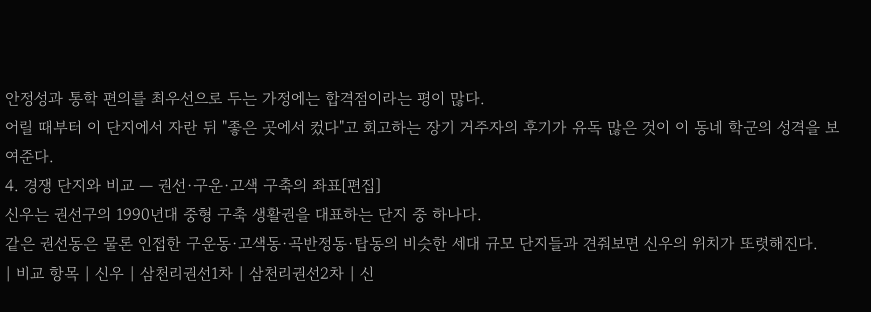안정성과 통학 편의를 최우선으로 두는 가정에는 합격점이라는 평이 많다.
어릴 때부터 이 단지에서 자란 뒤 "좋은 곳에서 컸다"고 회고하는 장기 거주자의 후기가 유독 많은 것이 이 동네 학군의 성격을 보여준다.
4. 경쟁 단지와 비교 — 권선·구운·고색 구축의 좌표[편집]
신우는 권선구의 1990년대 중형 구축 생활권을 대표하는 단지 중 하나다.
같은 권선동은 물론 인접한 구운동·고색동·곡반정동·탑동의 비슷한 세대 규모 단지들과 견줘보면 신우의 위치가 또렷해진다.
| 비교 항목 | 신우 | 삼천리권선1차 | 삼천리권선2차 | 신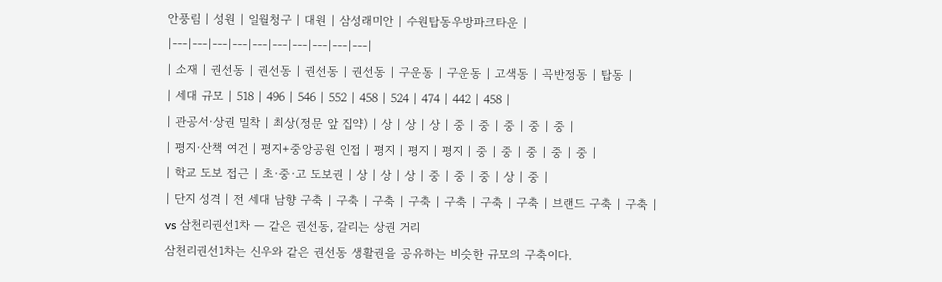안풍림 | 성원 | 일월청구 | 대원 | 삼성래미안 | 수원탑동우방파크타운 |
|---|---|---|---|---|---|---|---|---|---|
| 소재 | 권선동 | 권선동 | 권선동 | 권선동 | 구운동 | 구운동 | 고색동 | 곡반정동 | 탑동 |
| 세대 규모 | 518 | 496 | 546 | 552 | 458 | 524 | 474 | 442 | 458 |
| 관공서·상권 밀착 | 최상(정문 앞 집약) | 상 | 상 | 상 | 중 | 중 | 중 | 중 | 중 |
| 평지·산책 여건 | 평지+중앙공원 인접 | 평지 | 평지 | 평지 | 중 | 중 | 중 | 중 | 중 |
| 학교 도보 접근 | 초·중·고 도보권 | 상 | 상 | 상 | 중 | 중 | 중 | 상 | 중 |
| 단지 성격 | 전 세대 남향 구축 | 구축 | 구축 | 구축 | 구축 | 구축 | 구축 | 브랜드 구축 | 구축 |
vs 삼천리권선1차 — 같은 권선동, 갈리는 상권 거리
삼천리권선1차는 신우와 같은 권선동 생활권을 공유하는 비슷한 규모의 구축이다.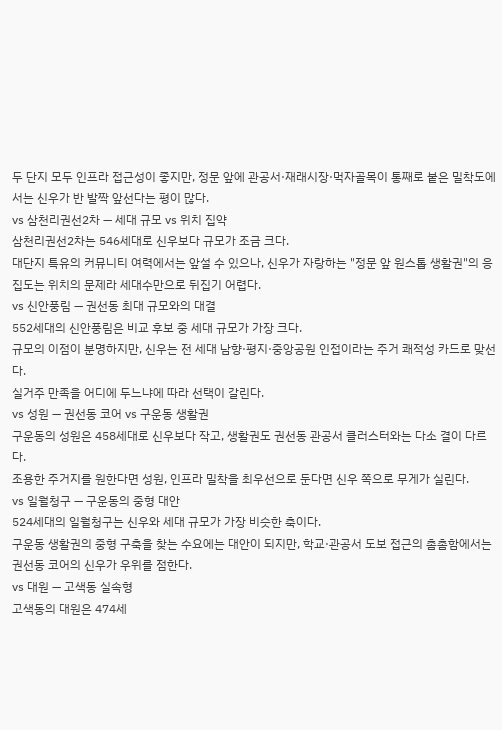두 단지 모두 인프라 접근성이 좋지만, 정문 앞에 관공서·재래시장·먹자골목이 통째로 붙은 밀착도에서는 신우가 반 발짝 앞선다는 평이 많다.
vs 삼천리권선2차 — 세대 규모 vs 위치 집약
삼천리권선2차는 546세대로 신우보다 규모가 조금 크다.
대단지 특유의 커뮤니티 여력에서는 앞설 수 있으나, 신우가 자랑하는 "정문 앞 원스톱 생활권"의 응집도는 위치의 문제라 세대수만으로 뒤집기 어렵다.
vs 신안풍림 — 권선동 최대 규모와의 대결
552세대의 신안풍림은 비교 후보 중 세대 규모가 가장 크다.
규모의 이점이 분명하지만, 신우는 전 세대 남향·평지·중앙공원 인접이라는 주거 쾌적성 카드로 맞선다.
실거주 만족을 어디에 두느냐에 따라 선택이 갈린다.
vs 성원 — 권선동 코어 vs 구운동 생활권
구운동의 성원은 458세대로 신우보다 작고, 생활권도 권선동 관공서 클러스터와는 다소 결이 다르다.
조용한 주거지를 원한다면 성원, 인프라 밀착을 최우선으로 둔다면 신우 쪽으로 무게가 실린다.
vs 일월청구 — 구운동의 중형 대안
524세대의 일월청구는 신우와 세대 규모가 가장 비슷한 축이다.
구운동 생활권의 중형 구축을 찾는 수요에는 대안이 되지만, 학교·관공서 도보 접근의 촘촘함에서는 권선동 코어의 신우가 우위를 점한다.
vs 대원 — 고색동 실속형
고색동의 대원은 474세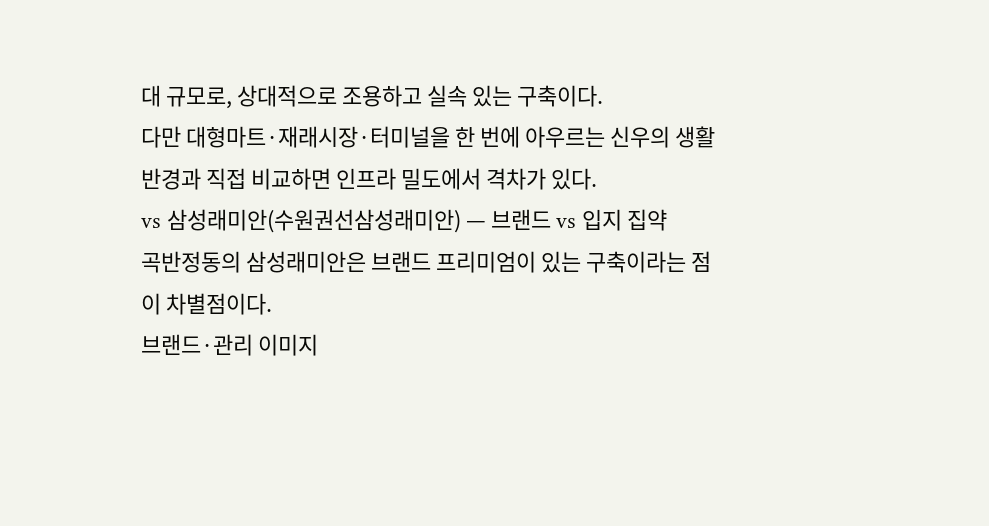대 규모로, 상대적으로 조용하고 실속 있는 구축이다.
다만 대형마트·재래시장·터미널을 한 번에 아우르는 신우의 생활 반경과 직접 비교하면 인프라 밀도에서 격차가 있다.
vs 삼성래미안(수원권선삼성래미안) — 브랜드 vs 입지 집약
곡반정동의 삼성래미안은 브랜드 프리미엄이 있는 구축이라는 점이 차별점이다.
브랜드·관리 이미지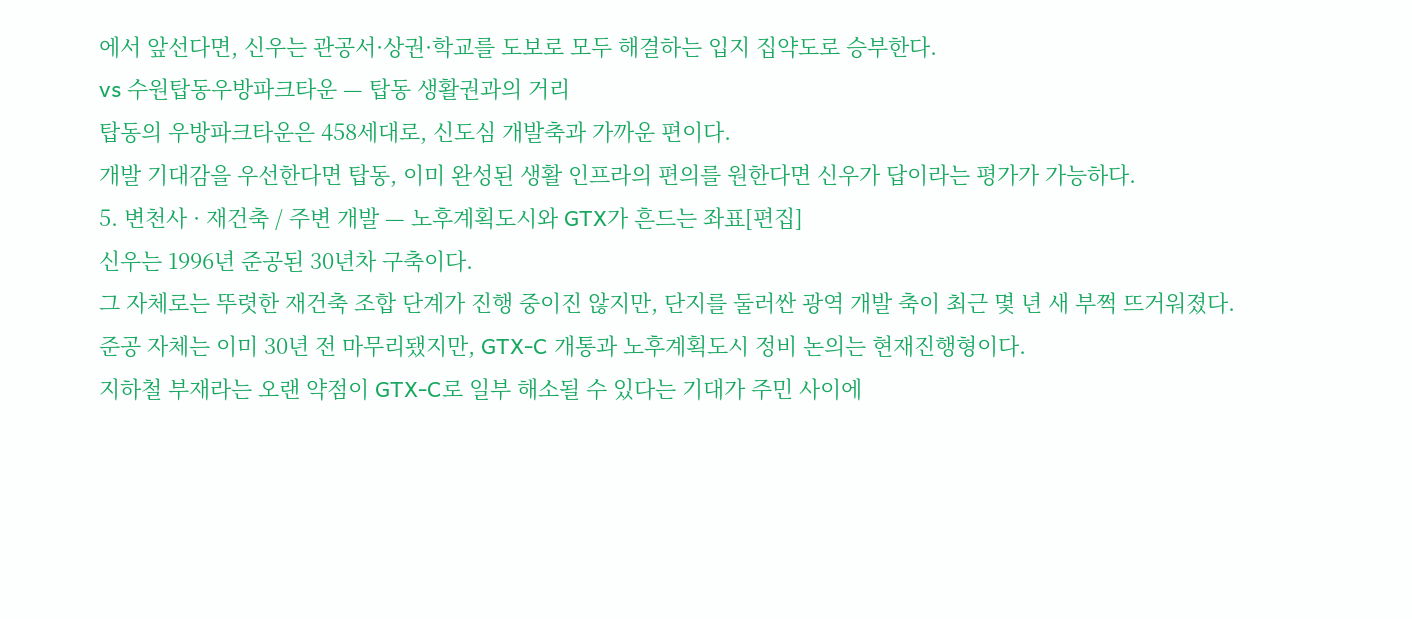에서 앞선다면, 신우는 관공서·상권·학교를 도보로 모두 해결하는 입지 집약도로 승부한다.
vs 수원탑동우방파크타운 — 탑동 생활권과의 거리
탑동의 우방파크타운은 458세대로, 신도심 개발축과 가까운 편이다.
개발 기대감을 우선한다면 탑동, 이미 완성된 생활 인프라의 편의를 원한다면 신우가 답이라는 평가가 가능하다.
5. 변천사 · 재건축 / 주변 개발 — 노후계획도시와 GTX가 흔드는 좌표[편집]
신우는 1996년 준공된 30년차 구축이다.
그 자체로는 뚜렷한 재건축 조합 단계가 진행 중이진 않지만, 단지를 둘러싼 광역 개발 축이 최근 몇 년 새 부쩍 뜨거워졌다.
준공 자체는 이미 30년 전 마무리됐지만, GTX-C 개통과 노후계획도시 정비 논의는 현재진행형이다.
지하철 부재라는 오랜 약점이 GTX-C로 일부 해소될 수 있다는 기대가 주민 사이에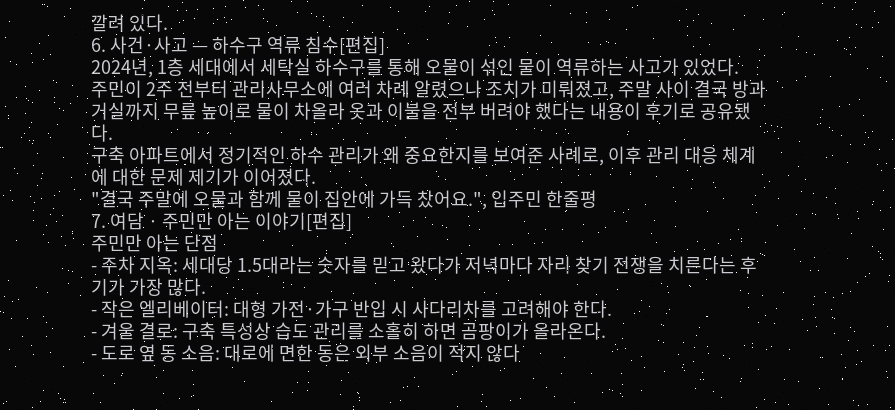깔려 있다.
6. 사건·사고 — 하수구 역류 침수[편집]
2024년, 1층 세대에서 세탁실 하수구를 통해 오물이 섞인 물이 역류하는 사고가 있었다.
주민이 2주 전부터 관리사무소에 여러 차례 알렸으나 조치가 미뤄졌고, 주말 사이 결국 방과 거실까지 무릎 높이로 물이 차올라 옷과 이불을 전부 버려야 했다는 내용이 후기로 공유됐다.
구축 아파트에서 정기적인 하수 관리가 왜 중요한지를 보여준 사례로, 이후 관리 대응 체계에 대한 문제 제기가 이어졌다.
"결국 주말에 오물과 함께 물이 집안에 가득 찼어요.", 입주민 한줄평
7. 여담 · 주민만 아는 이야기[편집]
주민만 아는 단점
- 주차 지옥: 세대당 1.5대라는 숫자를 믿고 왔다가 저녁마다 자리 찾기 전쟁을 치른다는 후기가 가장 많다.
- 작은 엘리베이터: 대형 가전·가구 반입 시 사다리차를 고려해야 한다.
- 겨울 결로: 구축 특성상 습도 관리를 소홀히 하면 곰팡이가 올라온다.
- 도로 옆 동 소음: 대로에 면한 동은 외부 소음이 적지 않다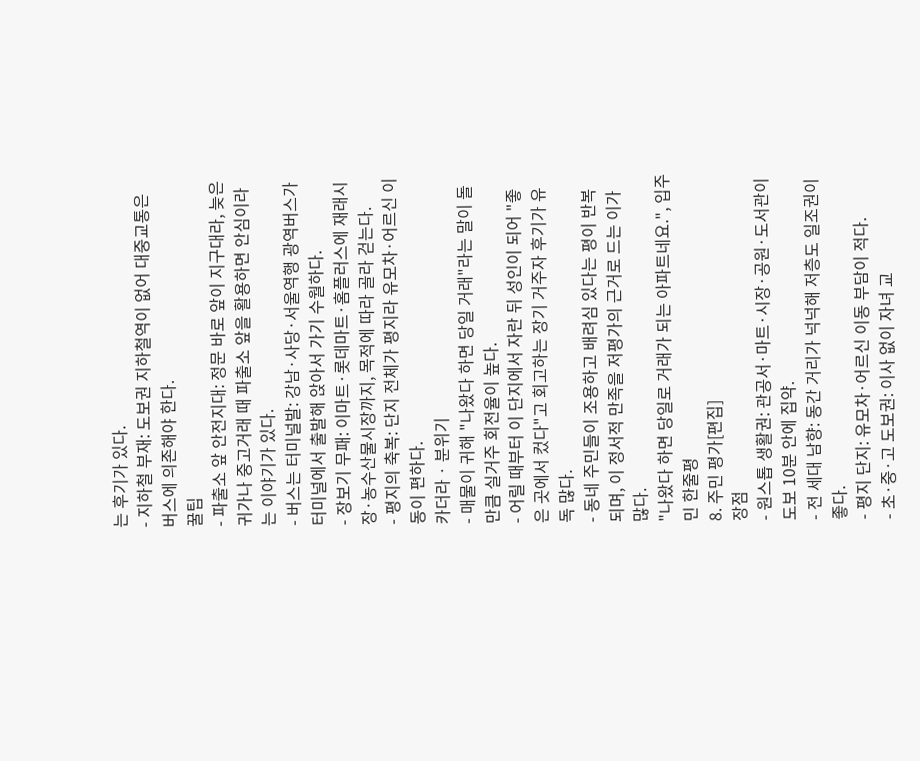는 후기가 있다.
- 지하철 부재: 도보권 지하철역이 없어 대중교통은 버스에 의존해야 한다.
꿀팁
- 파출소 앞 안전지대: 정문 바로 앞이 지구대라, 늦은 귀가나 중고거래 때 파출소 앞을 활용하면 안심이라는 이야기가 있다.
- 버스는 터미널발: 강남·사당·서울역행 광역버스가 터미널에서 출발해 앉아서 가기 수월하다.
- 장보기 무패: 이마트·롯데마트·홈플러스에 재래시장·농수산물시장까지, 목적에 따라 골라 걷는다.
- 평지의 축복: 단지 전체가 평지라 유모차·어르신 이동이 편하다.
카더라 · 분위기
- 매물이 귀해 "나왔다 하면 당일 거래"라는 말이 돌 만큼 실거주 회전율이 높다.
- 어릴 때부터 이 단지에서 자란 뒤 성인이 되어 "좋은 곳에서 컸다"고 회고하는 장기 거주자 후기가 유독 많다.
- 동네 주민들이 조용하고 배려심 있다는 평이 반복되며, 이 정서적 만족을 저평가의 근거로 드는 이가 많다.
"나왔다 하면 당일로 거래가 되는 아파트네요.", 입주민 한줄평
8. 주민 평가[편집]
장점
- 원스톱 생활권: 관공서·마트·시장·공원·도서관이 도보 10분 안에 집약.
- 전 세대 남향: 동간 거리가 넉넉해 저층도 일조권이 좋다.
- 평지 단지: 유모차·어르신 이동 부담이 적다.
- 초·중·고 도보권: 이사 없이 자녀 교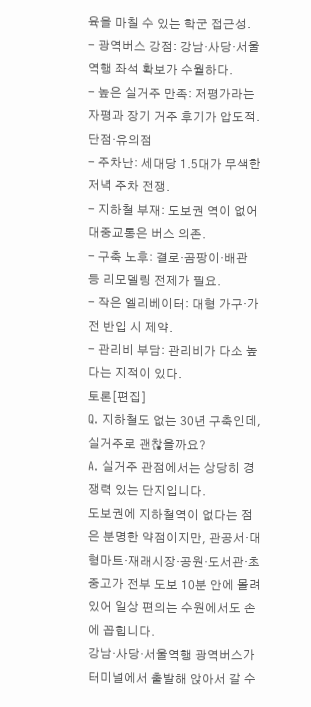육을 마칠 수 있는 학군 접근성.
- 광역버스 강점: 강남·사당·서울역행 좌석 확보가 수월하다.
- 높은 실거주 만족: 저평가라는 자평과 장기 거주 후기가 압도적.
단점·유의점
- 주차난: 세대당 1.5대가 무색한 저녁 주차 전쟁.
- 지하철 부재: 도보권 역이 없어 대중교통은 버스 의존.
- 구축 노후: 결로·곰팡이·배관 등 리모델링 전제가 필요.
- 작은 엘리베이터: 대형 가구·가전 반입 시 제약.
- 관리비 부담: 관리비가 다소 높다는 지적이 있다.
토론[편집]
Q. 지하철도 없는 30년 구축인데, 실거주로 괜찮을까요?
A. 실거주 관점에서는 상당히 경쟁력 있는 단지입니다.
도보권에 지하철역이 없다는 점은 분명한 약점이지만, 관공서·대형마트·재래시장·공원·도서관·초중고가 전부 도보 10분 안에 몰려 있어 일상 편의는 수원에서도 손에 꼽힙니다.
강남·사당·서울역행 광역버스가 터미널에서 출발해 앉아서 갈 수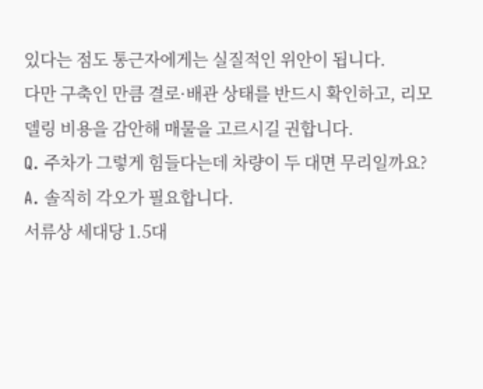있다는 점도 통근자에게는 실질적인 위안이 됩니다.
다만 구축인 만큼 결로·배관 상태를 반드시 확인하고, 리모델링 비용을 감안해 매물을 고르시길 권합니다.
Q. 주차가 그렇게 힘들다는데 차량이 두 대면 무리일까요?
A. 솔직히 각오가 필요합니다.
서류상 세대당 1.5대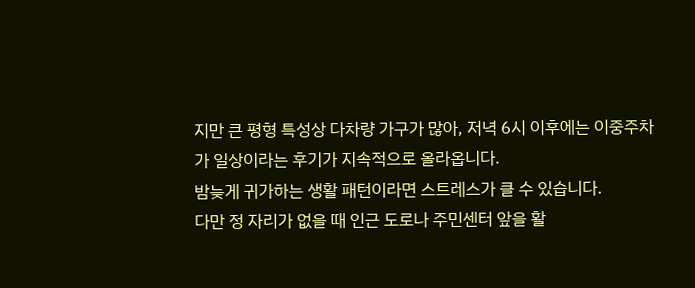지만 큰 평형 특성상 다차량 가구가 많아, 저녁 6시 이후에는 이중주차가 일상이라는 후기가 지속적으로 올라옵니다.
밤늦게 귀가하는 생활 패턴이라면 스트레스가 클 수 있습니다.
다만 정 자리가 없을 때 인근 도로나 주민센터 앞을 활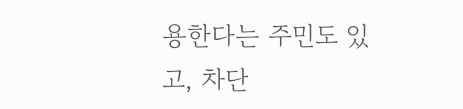용한다는 주민도 있고, 차단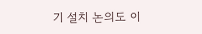기 설치 논의도 이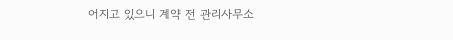어지고 있으니 계약 전 관리사무소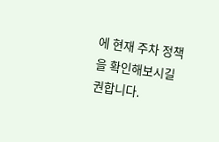에 현재 주차 정책을 확인해보시길 권합니다.